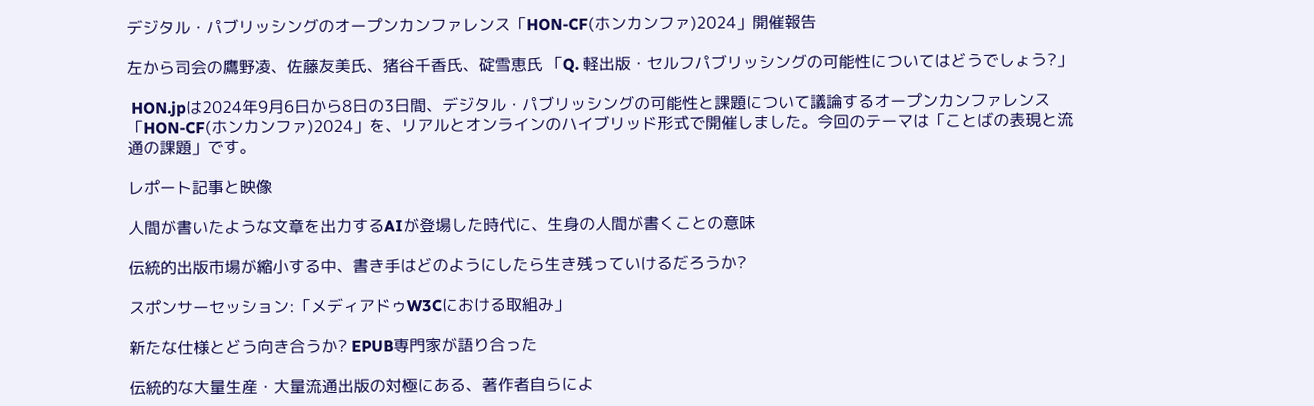デジタル・パブリッシングのオープンカンファレンス「HON-CF(ホンカンファ)2024」開催報告

左から司会の鷹野凌、佐藤友美氏、猪谷千香氏、碇雪恵氏 「Q. 軽出版・セルフパブリッシングの可能性についてはどうでしょう?」

 HON.jpは2024年9月6日から8日の3日間、デジタル・パブリッシングの可能性と課題について議論するオープンカンファレンス「HON-CF(ホンカンファ)2024」を、リアルとオンラインのハイブリッド形式で開催しました。今回のテーマは「ことばの表現と流通の課題」です。

レポート記事と映像

人間が書いたような文章を出力するAIが登場した時代に、生身の人間が書くことの意味

伝統的出版市場が縮小する中、書き手はどのようにしたら生き残っていけるだろうか?

スポンサーセッション:「メディアドゥW3Cにおける取組み」

新たな仕様とどう向き合うか? EPUB専門家が語り合った

伝統的な大量生産・大量流通出版の対極にある、著作者自らによ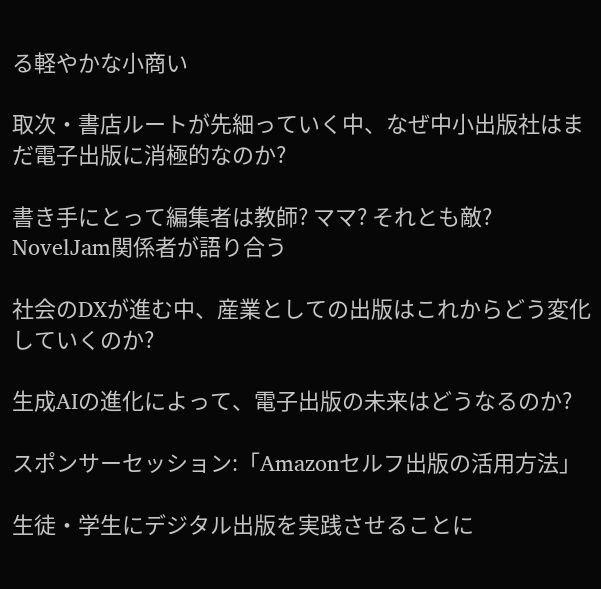る軽やかな小商い

取次・書店ルートが先細っていく中、なぜ中小出版社はまだ電子出版に消極的なのか?

書き手にとって編集者は教師? ママ? それとも敵? NovelJam関係者が語り合う

社会のDXが進む中、産業としての出版はこれからどう変化していくのか?

生成AIの進化によって、電子出版の未来はどうなるのか?

スポンサーセッション:「Amazonセルフ出版の活用方法」

生徒・学生にデジタル出版を実践させることに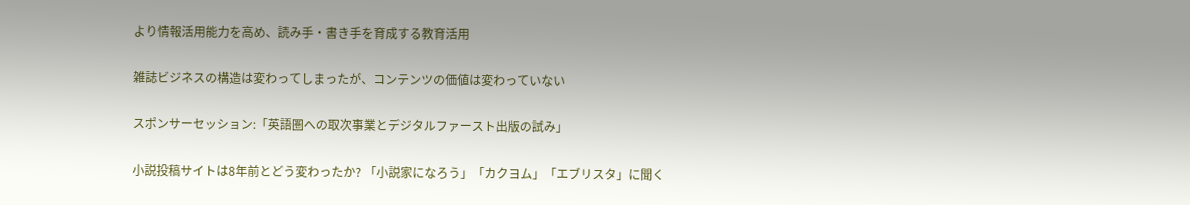より情報活用能力を高め、読み手・書き手を育成する教育活用

雑誌ビジネスの構造は変わってしまったが、コンテンツの価値は変わっていない

スポンサーセッション:「英語圏への取次事業とデジタルファースト出版の試み」

小説投稿サイトは8年前とどう変わったか? 「小説家になろう」「カクヨム」「エブリスタ」に聞く